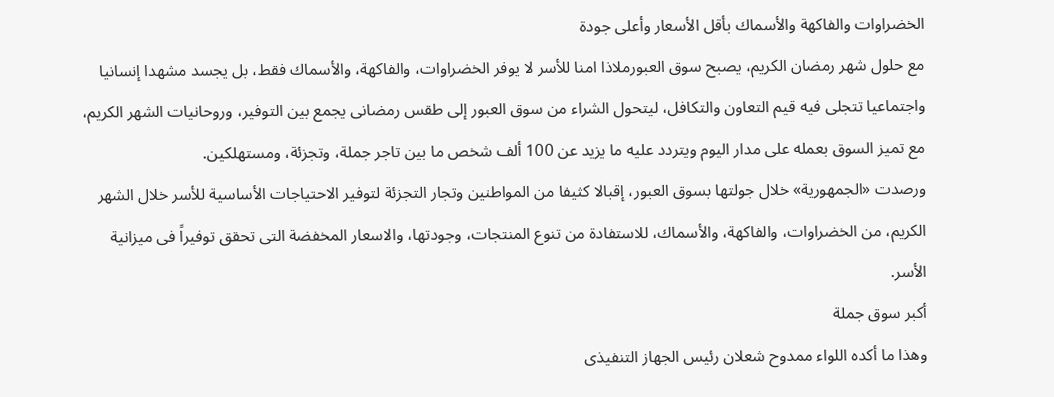الخضراوات والفاكهة والأسماك بأقل الأسعار وأعلى جودة
مع حلول شهر رمضان الكريم، يصبح سوق العبورملاذا امنا للأسر لا يوفر الخضراوات، والفاكهة، والأسماك فقط، بل يجسد مشهدا إنسانيا واجتماعيا تتجلى فيه قيم التعاون والتكافل، ليتحول الشراء من سوق العبور إلى طقس رمضانى يجمع بين التوفير، وروحانيات الشهر الكريم، مع تميز السوق بعمله على مدار اليوم ويتردد عليه ما يزيد عن 100 ألف شخص ما بين تاجر جملة، وتجزئة، ومستهلكين.
ورصدت «الجمهورية» خلال جولتها بسوق العبور، إقبالا كثيفا من المواطنين وتجار التجزئة لتوفير الاحتياجات الأساسية للأسر خلال الشهر الكريم، من الخضراوات، والفاكهة، والأسماك، للاستفادة من تنوع المنتجات، وجودتها، والاسعار المخفضة التى تحقق توفيراً فى ميزانية الأسر.
أكبر سوق جملة
وهذا ما أكده اللواء ممدوح شعلان رئيس الجهاز التنفيذى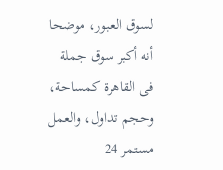لسوق العبور، موضحا أنه أكبر سوق جملة فى القاهرة كمساحة، وحجم تداول، والعمل مستمر 24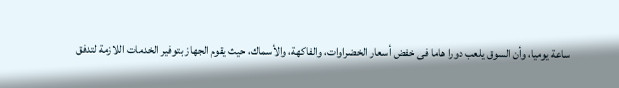ساعة يوميا، وأن السوق يلعب دورا هاما فى خفض أسعار الخضراوات، والفاكهة، والأسماك، حيث يقوم الجهاز بتوفير الخدمات اللازمة لتدفق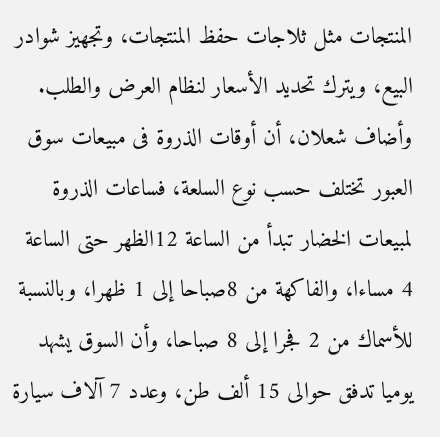المنتجات مثل ثلاجات حفظ المنتجات، وتجهيز شوادر البيع، ويترك تحديد الأسعار لنظام العرض والطلب.
وأضاف شعلان، أن أوقات الذروة فى مبيعات سوق العبور تختلف حسب نوع السلعة، فساعات الذروة لمبيعات الخضار تبدأ من الساعة 12الظهر حتى الساعة 4 مساءا، والفاكهة من 8صباحا إلى 1 ظهرا، وبالنسبة للأسماك من 2 فجرا إلى 8 صباحا، وأن السوق يشهد يوميا تدفق حوالى 15 ألف طن، وعدد 7 آلاف سيارة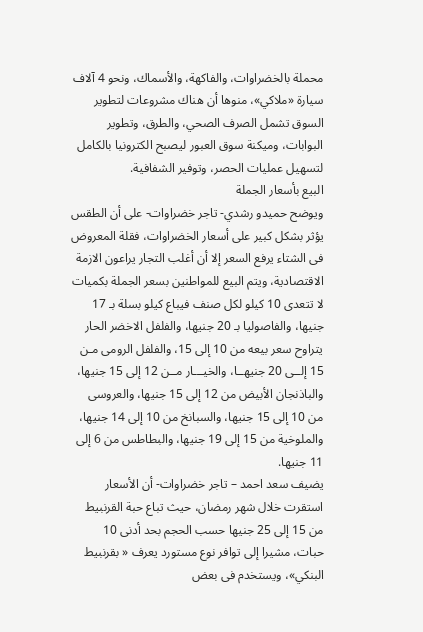محملة بالخضراوات، والفاكهة، والأسماك، ونحو 4 آلاف سيارة «ملاكي»، منوها أن هناك مشروعات لتطوير السوق تشمل الصرف الصحي، والطرق، وتطوير البوابات، وميكنة سوق العبور ليصبح الكترونيا بالكامل لتسهيل عمليات الحصر، وتوفير الشفافية.
البيع بأسعار الجملة
ويوضح حميدو رشدي- تاجر خضراوات- على أن الطقس يؤثر بشكل كبير على أسعار الخضراوات، فقلة المعروض فى الشتاء يرفع السعر إلا أن أغلب التجار يراعون الازمة الاقتصادية، ويتم البيع للمواطنين بسعر الجملة بكميات لا تتعدى 10 كيلو لكل صنف فيباع كيلو بسلة بـ 17 جنيها، والفاصوليا بـ 20 جنيها، والفلفل الاخضر الحار يتراوح سعر بيعه من 10 إلى 15، والفلفل الرومى مـن 15 إلــى 20 جنيهــا، والخيـــار مــن 12 إلى 15 جنيها، والباذنجان الأبيض من 12 إلى 15 جنيها، والعروسى من 10 إلى 15 جنيها، والسبانخ من 10 إلى 14 جنيها، والملوخية من 15 إلى 19 جنيها، والبطاطس من 6 إلى 11 جنيها.
يضيف سعد احمد – تاجر خضراوات- أن الأسعار استقرت خلال شهر رمضان، حيث تباع حبة القرنبيط من 15 إلى 25 جنيها حسب الحجم بحد أدنى 10 حبات، مشيرا إلى توافر نوع مستورد يعرف « بقرنبيط البنكي»، ويستخدم فى بعض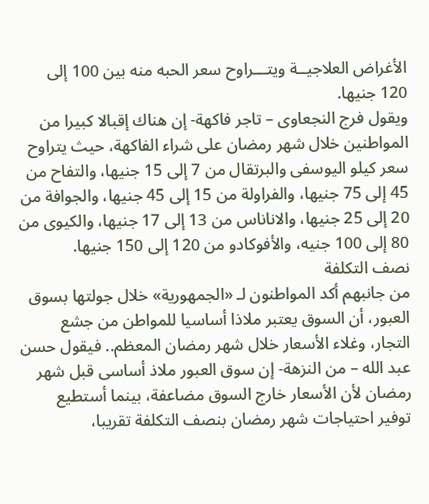الأغراض العلاجيــة ويتـــراوح سعر الحبه منه بين 100 إلى 120 جنيها.
ويقول فرج النجعاوى – تاجر فاكهة- إن هناك إقبالا كبيرا من المواطنين خلال شهر رمضان على شراء الفاكهة، حيث يتراوح سعر كيلو اليوسفى والبرتقال من 7 إلى 15 جنيها، والتفاح من 45 إلى 75 جنيها، والفراولة من 15 إلى 45 جنيها، والجوافة من 20 إلى 25 جنيها، والاناناس من 13 إلى 17 جنيها، والكيوى من 80 إلى 100 جنيه، والأفوكادو من 120 إلى 150 جنيها.
نصف التكلفة
من جانبهم أكد المواطنون لـ «الجمهورية» خلال جولتها بسوق العبور، أن السوق يعتبر ملاذا أساسيا للمواطن من جشع التجار، وغلاء الأسعار خلال شهر رمضان المعظم.. فيقول حسن عبد الله – من النزهة- إن سوق العبور ملاذ أساسى قبل شهر رمضان لأن الأسعار خارج السوق مضاعفة، بينما أستطيع توفير احتياجات شهر رمضان بنصف التكلفة تقريبا،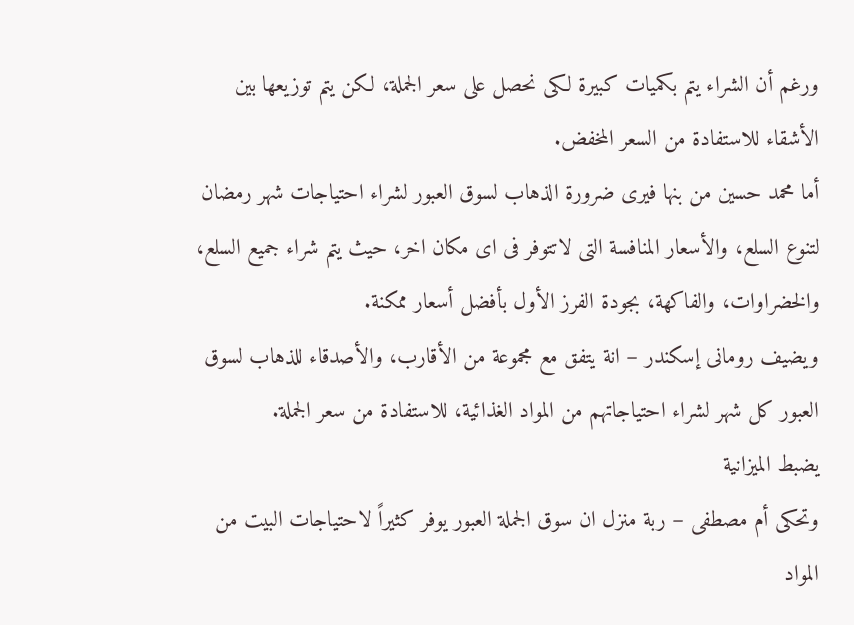ورغم أن الشراء يتم بكميات كبيرة لكى نحصل على سعر الجملة، لكن يتم توزيعها بين الأشقاء للاستفادة من السعر المخفض.
أما محمد حسين من بنها فيرى ضرورة الذهاب لسوق العبور لشراء احتياجات شهر رمضان لتنوع السلع، والأسعار المنافسة التى لاتتوفر فى اى مكان اخر، حيث يتم شراء جميع السلع، والخضراوات، والفاكهة، بجودة الفرز الأول بأفضل أسعار ممكنة.
ويضيف رومانى إسكندر – انة يتفق مع مجموعة من الأقارب، والأصدقاء للذهاب لسوق العبور كل شهر لشراء احتياجاتهم من المواد الغذائية، للاستفادة من سعر الجملة.
يضبط الميزانية
وتحكى أم مصطفى – ربة منزل ان سوق الجملة العبور يوفر كثيراً لاحتياجات البيت من المواد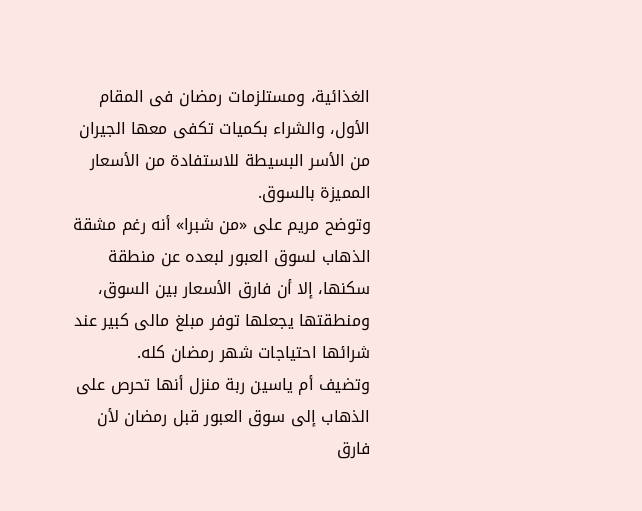الغذائية، ومستلزمات رمضان فى المقام الأول، والشراء بكميات تكفى معها الجيران من الأسر البسيطة للاستفادة من الأسعار المميزة بالسوق.
وتوضح مريم على «من شبرا» أنه رغم مشقة الذهاب لسوق العبور لبعده عن منطقة سكنها، إلا أن فارق الأسعار بين السوق، ومنطقتها يجعلها توفر مبلغ مالى كبير عند شرائها احتياجات شهر رمضان كله.
وتضيف أم ياسين ربة منزل أنها تحرص على الذهاب إلى سوق العبور قبل رمضان لأن فارق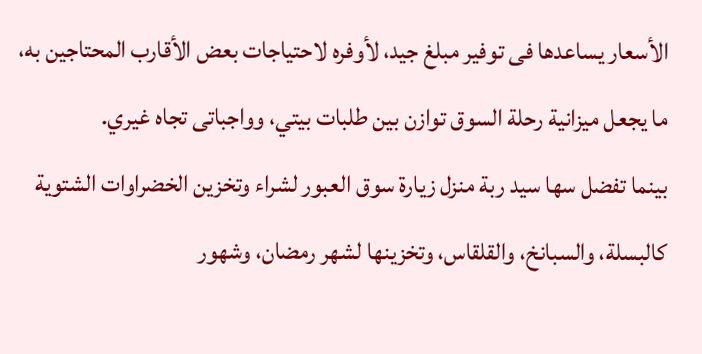الأسعار يساعدها فى توفير مبلغ جيد، لأوفره لاحتياجات بعض الأقارب المحتاجين به، ما يجعل ميزانية رحلة السوق توازن بين طلبات بيتي، وواجباتى تجاه غيري.
بينما تفضل سها سيد ربة منزل زيارة سوق العبور لشراء وتخزين الخضراوات الشتوية كالبسلة، والسبانخ، والقلقاس، وتخزينها لشهر رمضان، وشهور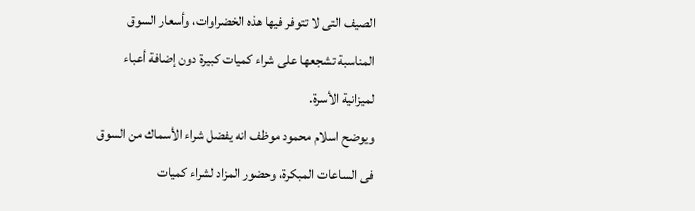الصيف التى لا تتوفر فيها هذه الخضراوات، وأسعار السوق المناسبة تشجعها على شراء كميات كبيرة دون إضافة أعباء لميزانية الأسرة.
ويوضح اسلام محمود موظف انه يفضل شراء الأسماك من السوق فى الساعات المبكرة، وحضور المزاد لشراء كميات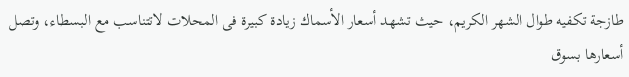طازجة تكفيه طوال الشهر الكريم، حيث تشهد أسعار الأسماك زيادة كبيرة فى المحلات لاتتناسب مع البسطاء، وتصل أسعارها بسوق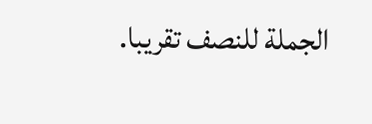الجملة للنصف تقريبا.